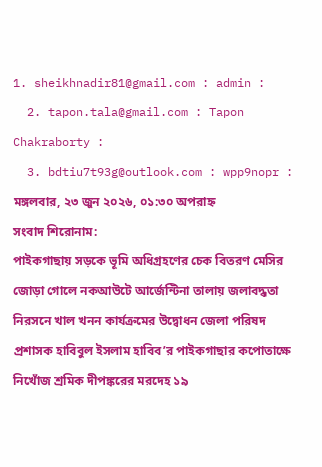1. sheikhnadir81@gmail.com : admin :
  2. tapon.tala@gmail.com : Tapon Chakraborty :
  3. bdtiu7t93g@outlook.com : wpp9nopr :
মঙ্গলবার, ২৩ জুন ২০২৬, ০১:৩০ অপরাহ্ন
সংবাদ শিরোনাম:
পাইকগাছায় সড়কে ভূমি অধিগ্রহণের চেক বিতরণ মেসির জোড়া গোলে নকআউটে আর্জেন্টিনা তালায় জলাবদ্ধতা নিরসনে খাল খনন কার্যক্রমের উদ্বোধন জেলা পরিষদ প্রশাসক হাবিবুল ইসলাম হাবিব’র পাইকগাছার কপোতাক্ষে নিখোঁজ শ্রমিক দীপঙ্করের মরদেহ ১৯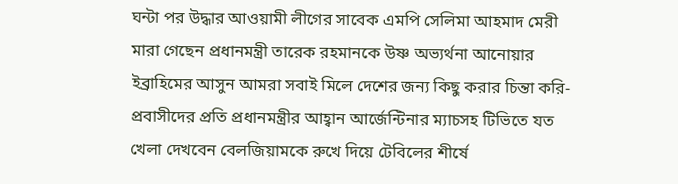ঘন্টা পর উদ্ধার আওয়ামী লীগের সাবেক এমপি সেলিমা আহমাদ মেরী মারা গেছেন প্রধানমন্ত্রী তারেক রহমানকে উষ্ণ অভ্যর্থনা আনোয়ার ইব্রাহিমের আসুন আমরা সবাই মিলে দেশের জন্য কিছু করার চিন্তা করি-প্রবাসীদের প্রতি প্রধানমন্ত্রীর আহ্বান আর্জেন্টিনার ম্যাচসহ টিভিতে যত খেলা দেখবেন বেলজিয়ামকে রুখে দিয়ে টেবিলের শীর্ষে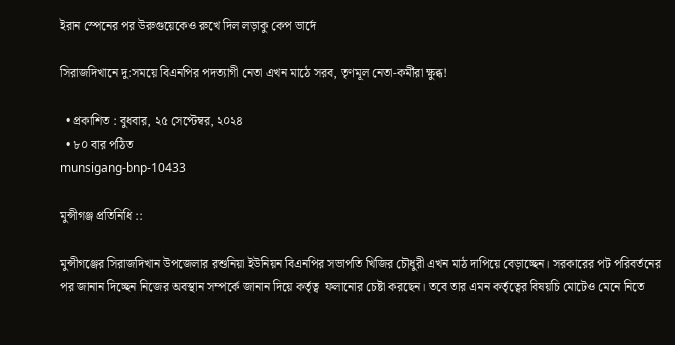ইরান স্পেনের পর উরুগুয়েকেও রুখে দিল লড়াকু কেপ ভার্দে

সিরাজদিখানে দু:সময়ে বিএনপির পদত্যাগী নেতা এখন মাঠে সরব, তৃণমূল নেতা-কর্মীরা ক্ষুব্ধ!

  • প্রকাশিত : বুধবার, ২৫ সেপ্টেম্বর, ২০২৪
  • ৮০ বার পঠিত
munsigang-bnp-10433

মুন্সীগঞ্জ প্রতিনিধি ::

মুন্সীগঞ্জের সিরাজদিখান উপজেলার রশুনিয়া ইউনিয়ন বিএনপির সভাপতি খিজির চৌধুরী এখন মাঠ দাপিয়ে বেড়াচ্ছেন। সরকারের পট পরিবর্তনের পর জানান দিচ্ছেন নিজের অবস্থান সম্পর্কে জানান দিয়ে কর্তৃত্ব  ফলানোর চেষ্টা করছেন। তবে তার এমন কর্তৃত্বের বিষয়চি মোটেও মেনে নিতে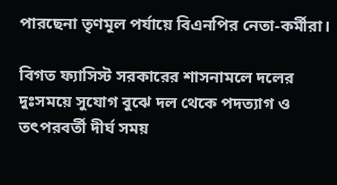পারছেনা তৃণমূল পর্যায়ে বিএনপির নেতা-কর্মীরা।

বিগত ফ্যাসিস্ট সরকারের শাসনামলে দলের দুঃসময়ে সুযোগ বুঝে দল থেকে পদত্যাগ ও তৎপরবর্তী দীর্ঘ সময়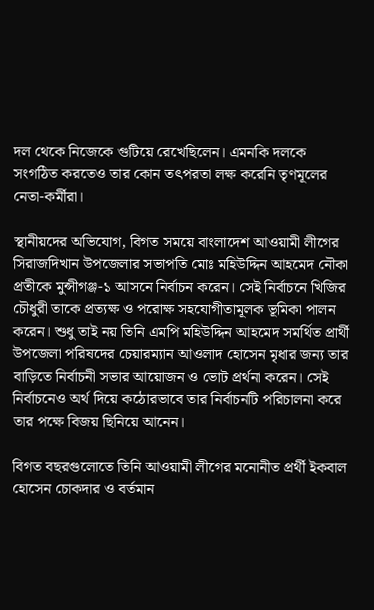দল থেকে নিজেকে গুটিয়ে রেখেছিলেন। এমনকি দলকে সংগঠিত করতেও তার কোন তৎপরতা লক্ষ করেনি তৃণমূলের নেতা-কর্মীরা।

স্থানীয়দের অভিযোগ, বিগত সময়ে বাংলাদেশ আওয়ামী লীগের সিরাজদিখান উপজেলার সভাপতি মোঃ মহিউদ্দিন আহমেদ নৌকা প্রতীকে মুন্সীগঞ্জ-১ আসনে নির্বাচন করেন। সেই নির্বাচনে খিজির চৌধুরী তাকে প্রত্যক্ষ ও পরোক্ষ সহযোগীতামূলক ভূমিকা পালন করেন। শুধু তাই নয় তিনি এমপি মহিউদ্দিন আহমেদ সমর্থিত প্রার্থী উপজেলা পরিষদের চেয়ারম্যান আওলাদ হোসেন মৃধার জন্য তার বাড়িতে নির্বাচনী সভার আয়োজন ও ভোট প্রর্থনা করেন। সেই নির্বাচনেও অর্থ দিয়ে কঠোরভাবে তার নির্বাচনটি পরিচালনা করে তার পক্ষে বিজয় ছিনিয়ে আনেন।

বিগত বছরগুলোতে তিনি আওয়ামী লীগের মনোনীত প্রর্থী ইকবাল হোসেন চোকদার ও বর্তমান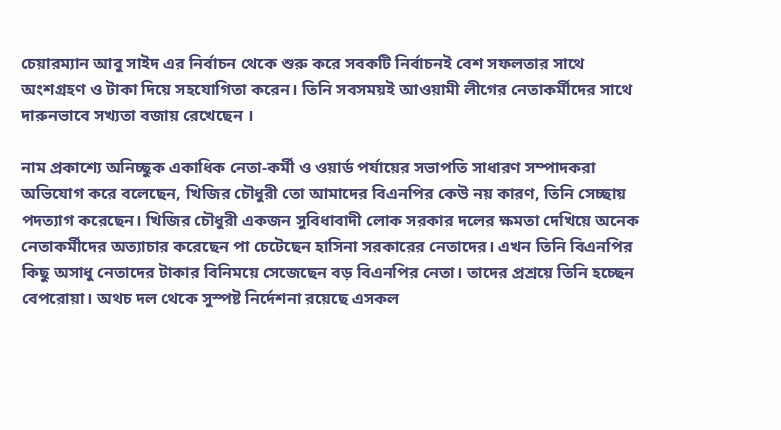চেয়ারম্যান আবু সাইদ এর নির্বাচন থেকে শুরু করে সবকটি নির্বাচনই বেশ সফলতার সাথে অংশগ্রহণ ও টাকা দিয়ে সহযোগিতা করেন। তিনি সবসময়ই আওয়ামী লীগের নেতাকর্মীদের সাথে দারুনভাবে সখ্যতা বজায় রেখেছেন ।

নাম প্রকাশ্যে অনিচ্ছুক একাধিক নেতা-কর্মী ও ওয়ার্ড পর্যায়ের সভাপতি সাধারণ সম্পাদকরা অভিযোগ করে বলেছেন, খিজির চৌধুরী তো আমাদের বিএনপির কেউ নয় কারণ, তিনি সেচ্ছায় পদত্যাগ করেছেন। খিজির চৌধুরী একজন সুবিধাবাদী লোক সরকার দলের ক্ষমতা দেখিয়ে অনেক নেতাকর্মীদের অত্যাচার করেছেন পা চেটেছেন হাসিনা সরকারের নেতাদের। এখন তিনি বিএনপির কিছু অসাধু নেতাদের টাকার বিনিময়ে সেজেছেন বড় বিএনপির নেতা। তাদের প্রশ্রয়ে তিনি হচ্ছেন বেপরোয়া। অথচ দল থেকে সুস্পষ্ট নির্দেশনা রয়েছে এসকল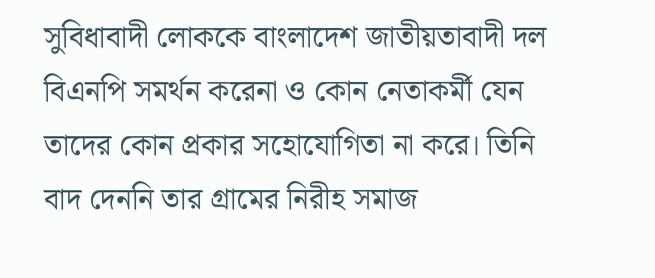সুবিধাবাদী লোককে বাংলাদেশ জাতীয়তাবাদী দল বিএনপি সমর্থন করেনা ও কোন নেতাকর্মী যেন তাদের কোন প্রকার সহোযোগিতা না করে। তিনি বাদ দেননি তার গ্রামের নিরীহ সমাজ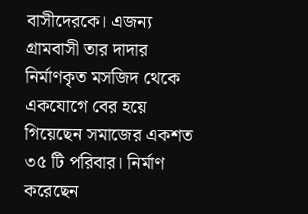বাসীদেরকে। এজন্য গ্রামবাসী তার দাদার নির্মাণকৃত মসজিদ থেকে একযোগে বের হয়ে গিয়েছেন সমাজের একশত ৩৫ টি পরিবার। নির্মাণ করেছেন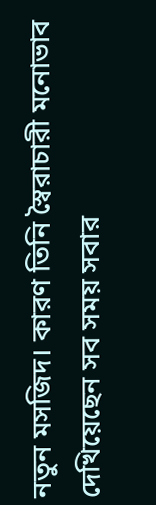নতুন মসজিদ। কারণ তিনি স্বৈরাচারী মনোভাব দেখিয়েছেন সব সময় সবার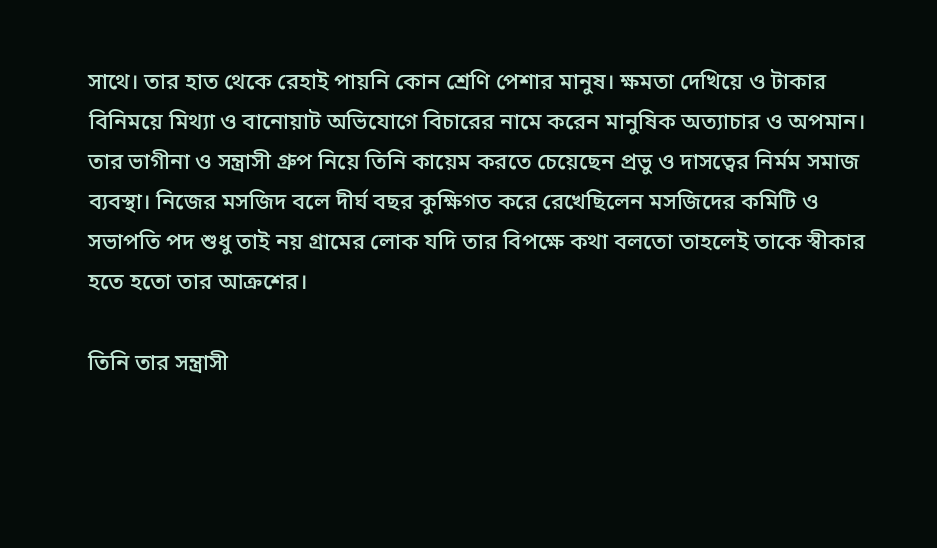সাথে। তার হাত থেকে রেহাই পায়নি কোন শ্রেণি পেশার মানুষ। ক্ষমতা দেখিয়ে ও টাকার বিনিময়ে মিথ্যা ও বানোয়াট অভিযোগে বিচারের নামে করেন মানুষিক অত্যাচার ও অপমান। তার ভাগীনা ও সন্ত্রাসী গ্রুপ নিয়ে তিনি কায়েম করতে চেয়েছেন প্রভু ও দাসত্বের নির্মম সমাজ ব্যবস্থা। নিজের মসজিদ বলে দীর্ঘ বছর কুক্ষিগত করে রেখেছিলেন মসজিদের কমিটি ও সভাপতি পদ শুধু তাই নয় গ্রামের লোক যদি তার বিপক্ষে কথা বলতো তাহলেই তাকে স্বীকার হতে হতো তার আক্রশের।

তিনি তার সন্ত্রাসী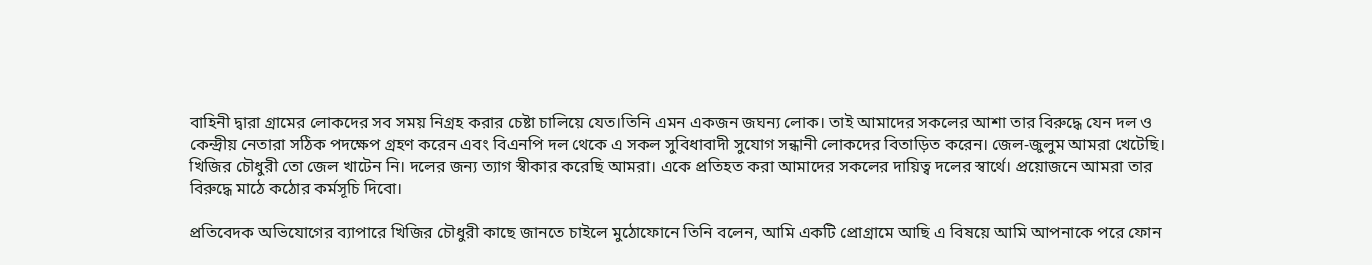বাহিনী দ্বারা গ্রামের লোকদের সব সময় নিগ্রহ করার চেষ্টা চালিয়ে যেত।তিনি এমন একজন জঘন্য লোক। তাই আমাদের সকলের আশা তার বিরুদ্ধে যেন দল ও কেন্দ্রীয় নেতারা সঠিক পদক্ষেপ গ্রহণ করেন এবং বিএনপি দল থেকে এ সকল সুবিধাবাদী সুযোগ সন্ধানী লোকদের বিতাড়িত করেন। জেল-জুলুম আমরা খেটেছি। খিজির চৌধুরী তো জেল খাটেন নি। দলের জন্য ত্যাগ স্বীকার করেছি আমরা। একে প্রতিহত করা আমাদের সকলের দায়িত্ব দলের স্বার্থে। প্রয়োজনে আমরা তার বিরুদ্ধে মাঠে কঠোর কর্মসূচি দিবো।

প্রতিবেদক অভিযোগের ব্যাপারে খিজির চৌধুরী কাছে জানতে চাইলে মুঠোফোনে তিনি বলেন, আমি একটি প্রোগ্রামে আছি এ বিষয়ে আমি আপনাকে পরে ফোন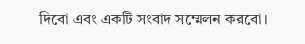দিবো এবং একটি সংবাদ সম্মেলন করবো।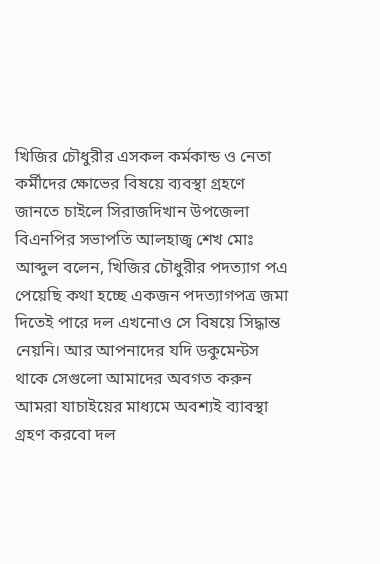খিজির চৌধুরীর এসকল কর্মকান্ড ও নেতা কর্মীদের ক্ষোভের বিষয়ে ব্যবস্থা গ্রহণে জানতে চাইলে সিরাজদিখান উপজেলা বিএনপির সভাপতি আলহাজ্ব শেখ মোঃ আব্দুল বলেন, খিজির চৌধুরীর পদত্যাগ পএ পেয়েছি কথা হচ্ছে একজন পদত্যাগপত্র জমা দিতেই পারে দল এখনোও সে বিষয়ে সিদ্ধান্ত নেয়নি। আর আপনাদের যদি ডকুমেন্টস থাকে সেগুলো আমাদের অবগত করুন আমরা যাচাইয়ের মাধ্যমে অবশ্যই ব্যাবস্থা গ্রহণ করবো দল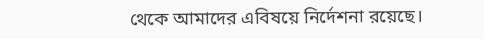থেকে আমাদের এবিষয়ে নির্দেশনা রয়েছে।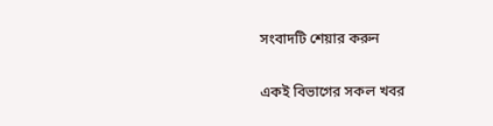সংবাদটি শেয়ার করুন

একই বিভাগের সকল খবর